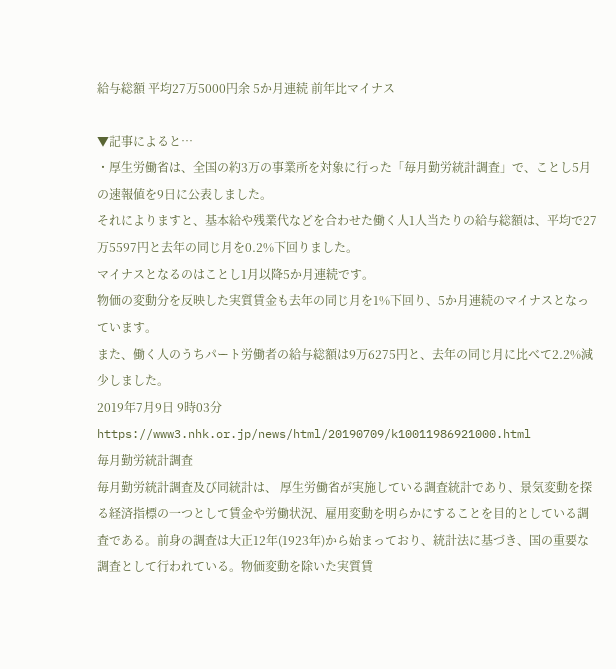給与総額 平均27万5000円余 5か月連続 前年比マイナス

▼記事によると…
・厚生労働省は、全国の約3万の事業所を対象に行った「毎月勤労統計調査」で、ことし5月の速報値を9日に公表しました。
それによりますと、基本給や残業代などを合わせた働く人1人当たりの給与総額は、平均で27万5597円と去年の同じ月を0.2%下回りました。
マイナスとなるのはことし1月以降5か月連続です。
物価の変動分を反映した実質賃金も去年の同じ月を1%下回り、5か月連続のマイナスとなっています。
また、働く人のうちパート労働者の給与総額は9万6275円と、去年の同じ月に比べて2.2%減少しました。
2019年7月9日 9時03分
https://www3.nhk.or.jp/news/html/20190709/k10011986921000.html
毎月勤労統計調査
毎月勤労統計調査及び同統計は、 厚生労働省が実施している調査統計であり、景気変動を探る経済指標の一つとして賃金や労働状況、雇用変動を明らかにすることを目的としている調査である。前身の調査は大正12年(1923年)から始まっており、統計法に基づき、国の重要な調査として行われている。物価変動を除いた実質賃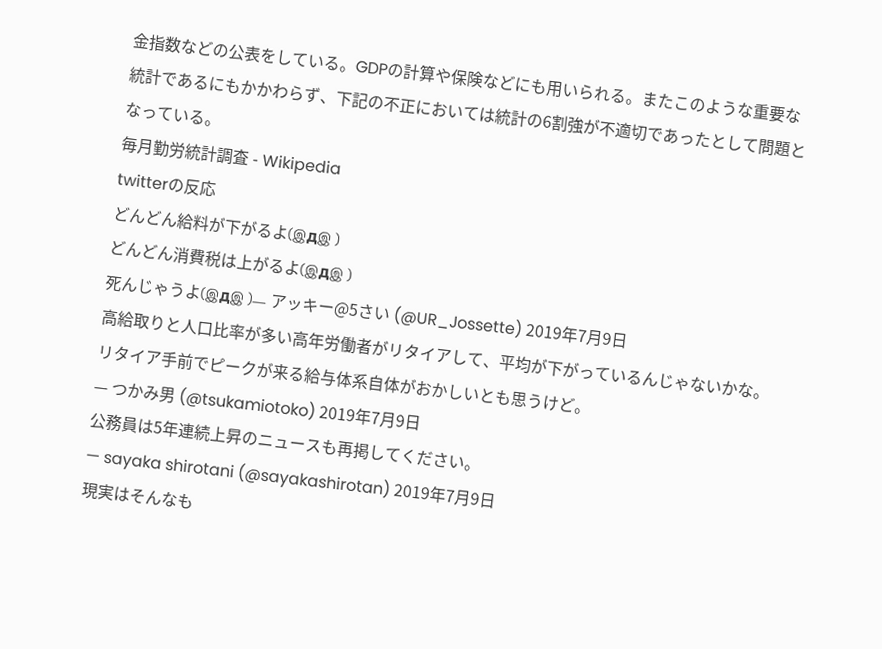金指数などの公表をしている。GDPの計算や保険などにも用いられる。またこのような重要な統計であるにもかかわらず、下記の不正においては統計の6割強が不適切であったとして問題となっている。
毎月勤労統計調査 - Wikipedia
twitterの反応
どんどん給料が下がるよ(இдஇ )
どんどん消費税は上がるよ(இдஇ )
死んじゃうよ(இдஇ )— アッキー@5さい (@UR_Jossette) 2019年7月9日
高給取りと人口比率が多い高年労働者がリタイアして、平均が下がっているんじゃないかな。リタイア手前でピークが来る給与体系自体がおかしいとも思うけど。
— つかみ男 (@tsukamiotoko) 2019年7月9日
公務員は5年連続上昇のニュースも再掲してください。
— sayaka shirotani (@sayakashirotan) 2019年7月9日
現実はそんなも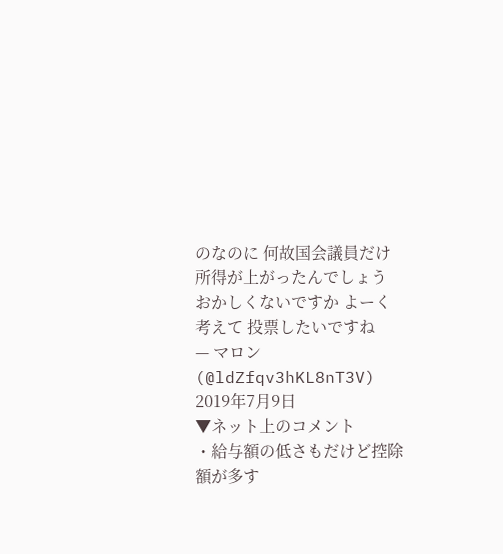のなのに 何故国会議員だけ所得が上がったんでしょう おかしくないですか よーく考えて 投票したいですね
— マロン (@ldZfqv3hKL8nT3V) 2019年7月9日
▼ネット上のコメント
・給与額の低さもだけど控除額が多す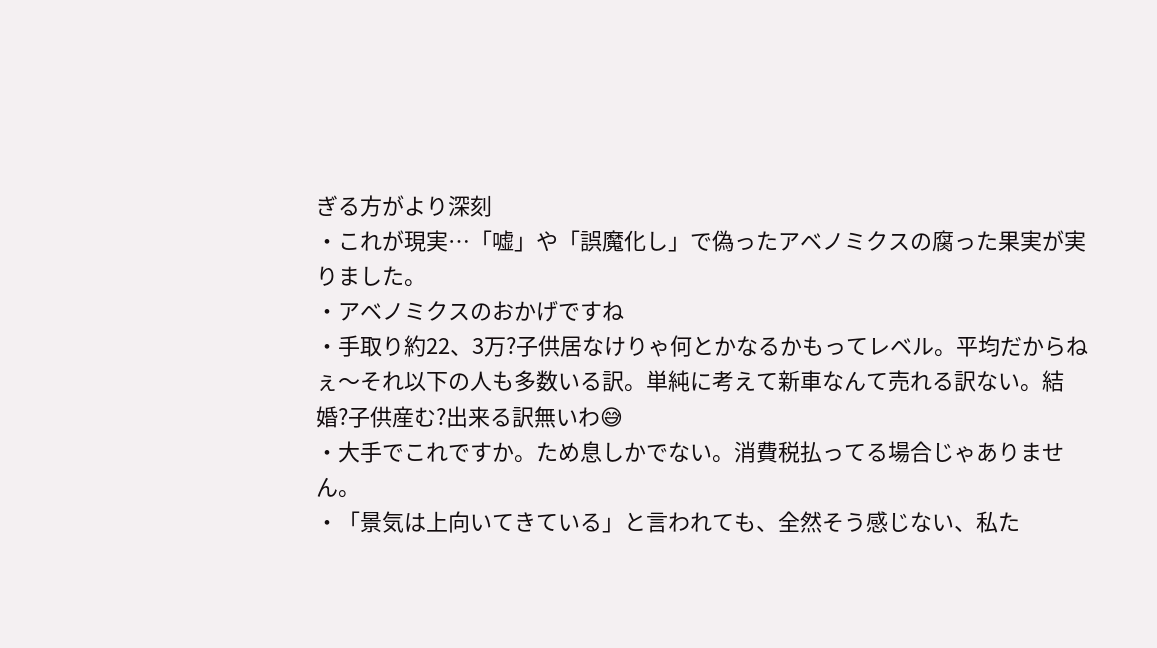ぎる方がより深刻
・これが現実…「嘘」や「誤魔化し」で偽ったアベノミクスの腐った果実が実りました。
・アベノミクスのおかげですね
・手取り約22、3万?子供居なけりゃ何とかなるかもってレベル。平均だからねぇ〜それ以下の人も多数いる訳。単純に考えて新車なんて売れる訳ない。結婚?子供産む?出来る訳無いわ😅
・大手でこれですか。ため息しかでない。消費税払ってる場合じゃありません。
・「景気は上向いてきている」と言われても、全然そう感じない、私た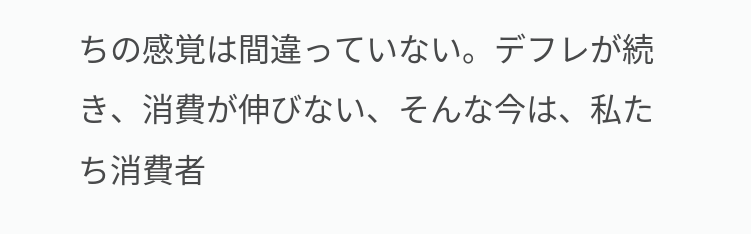ちの感覚は間違っていない。デフレが続き、消費が伸びない、そんな今は、私たち消費者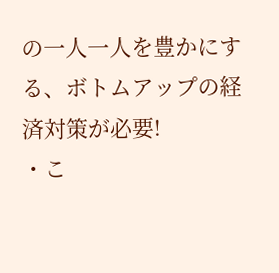の一人一人を豊かにする、ボトムアップの経済対策が必要!
・こ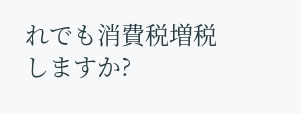れでも消費税増税しますか?